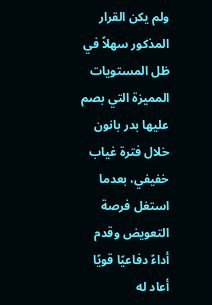ولم يكن القرار المذكور سهلاً في ظل المستويات المميزة التي بصم عليها بدر بانون خلال فترة غياب خفيفي، بعدما استغل فرصة التعويض وقدم أداءً دفاعيًا قويًا أعاد له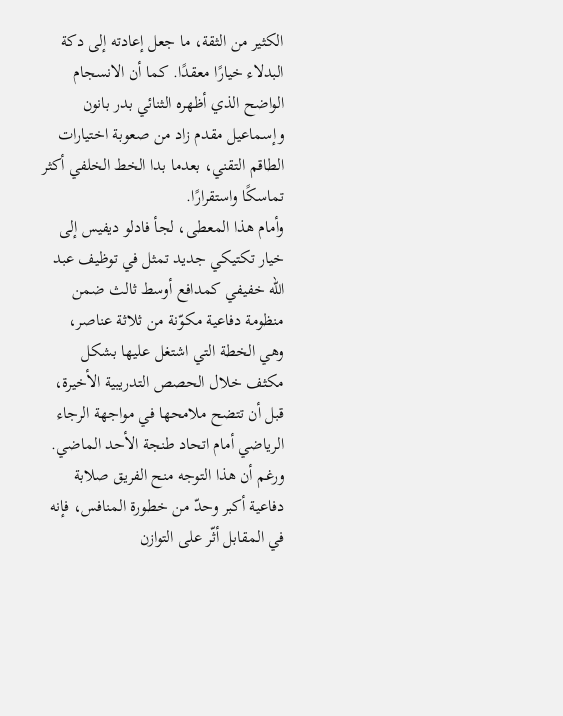الكثير من الثقة، ما جعل إعادته إلى دكة البدلاء خيارًا معقدًا. كما أن الانسجام الواضح الذي أظهره الثنائي بدر بانون وإسماعيل مقدم زاد من صعوبة اختيارات الطاقم التقني، بعدما بدا الخط الخلفي أكثر تماسكًا واستقرارًا.
وأمام هذا المعطى، لجأ فادلو ديفيس إلى خيار تكتيكي جديد تمثل في توظيف عبد الله خفيفي كمدافع أوسط ثالث ضمن منظومة دفاعية مكوّنة من ثلاثة عناصر، وهي الخطة التي اشتغل عليها بشكل مكثف خلال الحصص التدريبية الأخيرة، قبل أن تتضح ملامحها في مواجهة الرجاء الرياضي أمام اتحاد طنجة الأحد الماضي.
ورغم أن هذا التوجه منح الفريق صلابة دفاعية أكبر وحدّ من خطورة المنافس، فإنه في المقابل أثّر على التوازن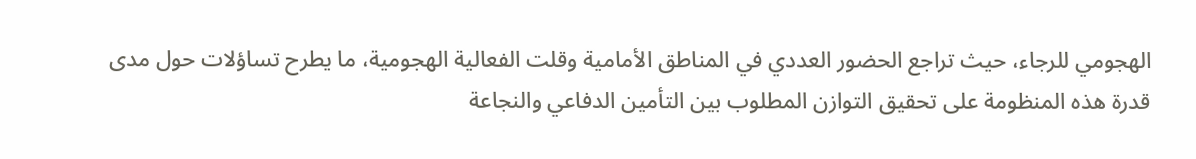الهجومي للرجاء، حيث تراجع الحضور العددي في المناطق الأمامية وقلت الفعالية الهجومية، ما يطرح تساؤلات حول مدى قدرة هذه المنظومة على تحقيق التوازن المطلوب بين التأمين الدفاعي والنجاعة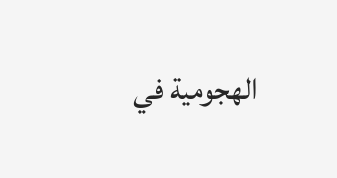الهجومية في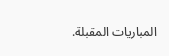المباريات المقبلة.